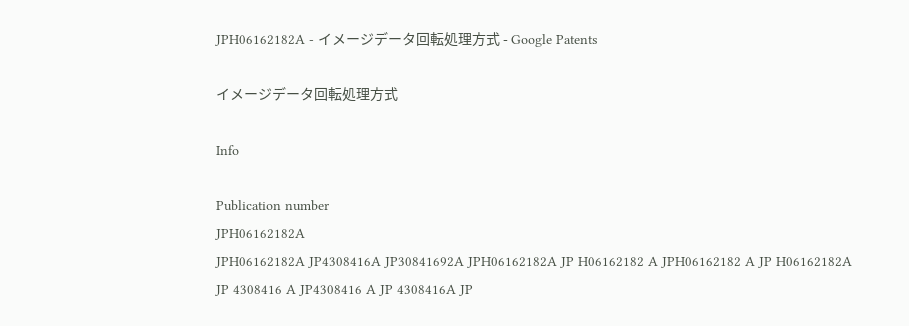JPH06162182A - イメージデータ回転処理方式 - Google Patents

イメージデータ回転処理方式

Info

Publication number
JPH06162182A
JPH06162182A JP4308416A JP30841692A JPH06162182A JP H06162182 A JPH06162182 A JP H06162182A JP 4308416 A JP4308416 A JP 4308416A JP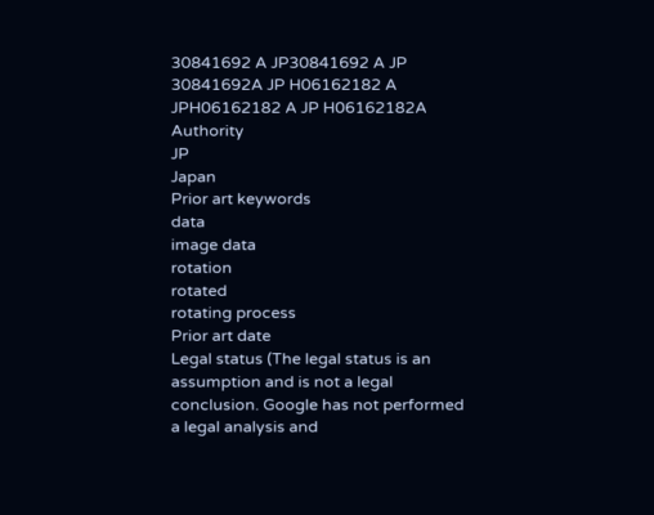30841692 A JP30841692 A JP 30841692A JP H06162182 A JPH06162182 A JP H06162182A
Authority
JP
Japan
Prior art keywords
data
image data
rotation
rotated
rotating process
Prior art date
Legal status (The legal status is an assumption and is not a legal conclusion. Google has not performed a legal analysis and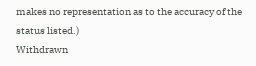makes no representation as to the accuracy of the status listed.)
Withdrawn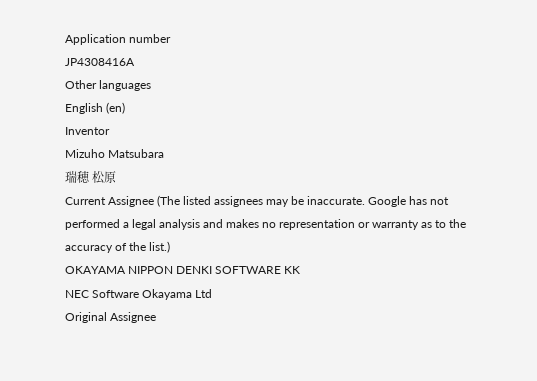Application number
JP4308416A
Other languages
English (en)
Inventor
Mizuho Matsubara
瑞穂 松原
Current Assignee (The listed assignees may be inaccurate. Google has not performed a legal analysis and makes no representation or warranty as to the accuracy of the list.)
OKAYAMA NIPPON DENKI SOFTWARE KK
NEC Software Okayama Ltd
Original Assignee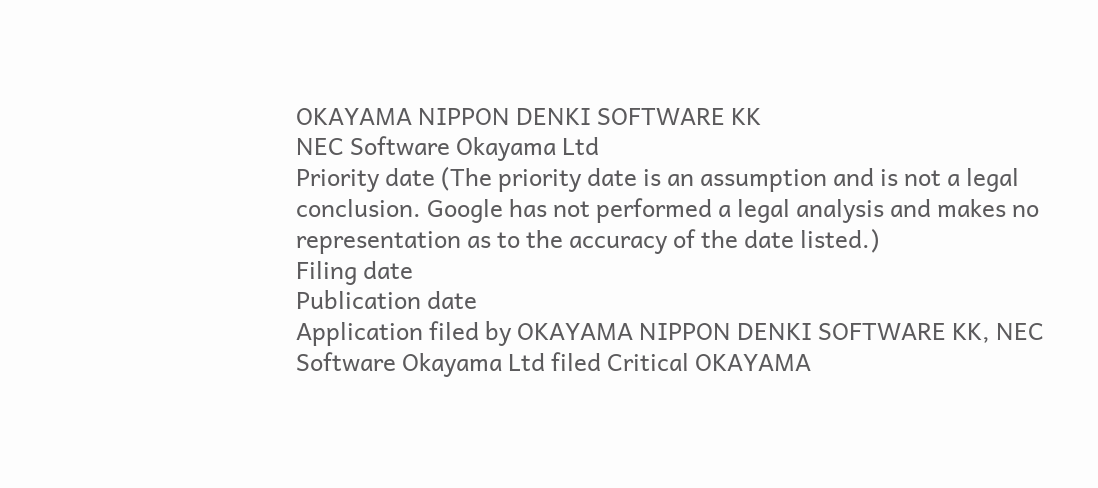OKAYAMA NIPPON DENKI SOFTWARE KK
NEC Software Okayama Ltd
Priority date (The priority date is an assumption and is not a legal conclusion. Google has not performed a legal analysis and makes no representation as to the accuracy of the date listed.)
Filing date
Publication date
Application filed by OKAYAMA NIPPON DENKI SOFTWARE KK, NEC Software Okayama Ltd filed Critical OKAYAMA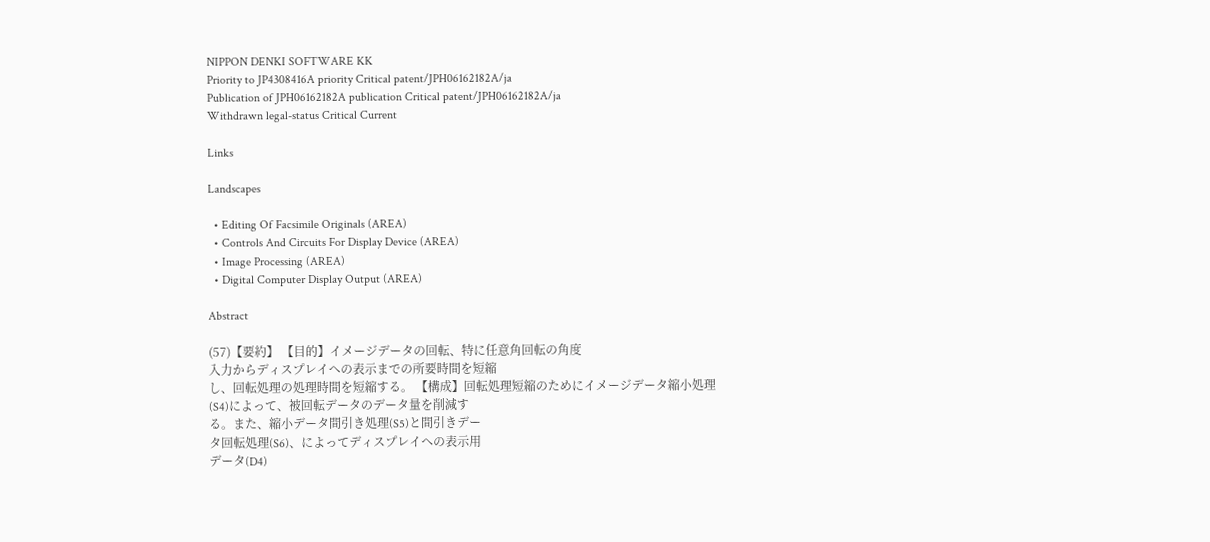NIPPON DENKI SOFTWARE KK
Priority to JP4308416A priority Critical patent/JPH06162182A/ja
Publication of JPH06162182A publication Critical patent/JPH06162182A/ja
Withdrawn legal-status Critical Current

Links

Landscapes

  • Editing Of Facsimile Originals (AREA)
  • Controls And Circuits For Display Device (AREA)
  • Image Processing (AREA)
  • Digital Computer Display Output (AREA)

Abstract

(57)【要約】 【目的】イメージデータの回転、特に任意角回転の角度
入力からディスプレイへの表示までの所要時間を短縮
し、回転処理の処理時間を短縮する。 【構成】回転処理短縮のためにイメージデータ縮小処理
(S4)によって、被回転データのデータ量を削減す
る。また、縮小データ間引き処理(S5)と間引きデー
タ回転処理(S6)、によってディスプレイへの表示用
データ(D4)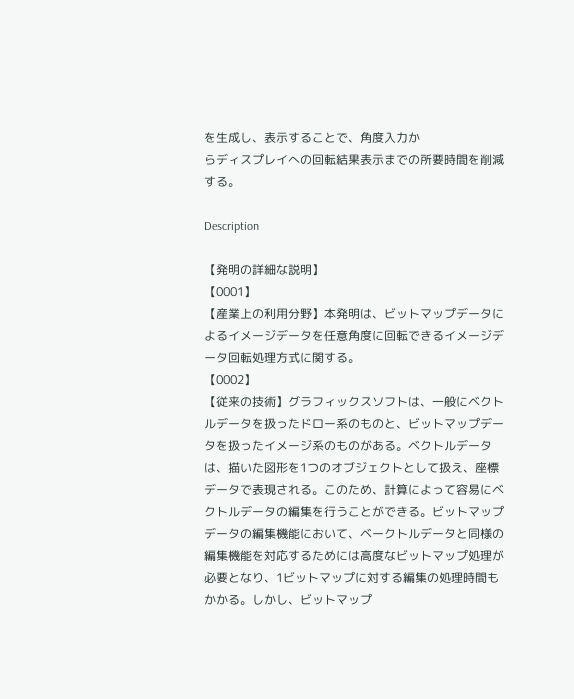を生成し、表示することで、角度入力か
らディスプレイへの回転結果表示までの所要時間を削減
する。

Description

【発明の詳細な説明】
【0001】
【産業上の利用分野】本発明は、ビットマップデータに
よるイメージデータを任意角度に回転できるイメージデ
ータ回転処理方式に関する。
【0002】
【従来の技術】グラフィックスソフトは、一般にベクト
ルデータを扱ったドロー系のものと、ビットマップデー
タを扱ったイメージ系のものがある。ベクトルデータ
は、描いた図形を1つのオブジェクトとして扱え、座標
データで表現される。このため、計算によって容易にベ
クトルデータの編集を行うことができる。ビットマップ
データの編集機能において、ベークトルデータと同様の
編集機能を対応するためには高度なビットマップ処理が
必要となり、1ビットマップに対する編集の処理時間も
かかる。しかし、ビットマップ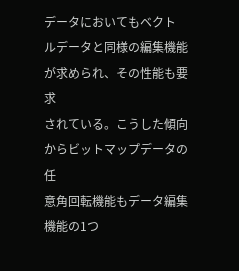データにおいてもベクト
ルデータと同様の編集機能が求められ、その性能も要求
されている。こうした傾向からビットマップデータの任
意角回転機能もデータ編集機能の1つ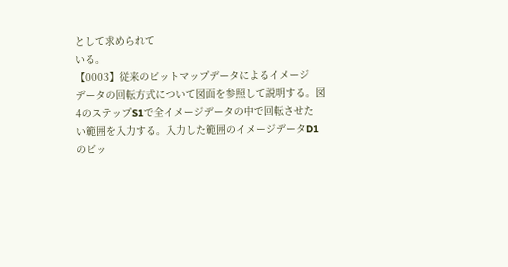として求められて
いる。
【0003】従来のビットマップデータによるイメージ
データの回転方式について図面を参照して説明する。図
4のステップS1で全イメージデータの中で回転させた
い範囲を入力する。入力した範囲のイメージデータD1
のビッ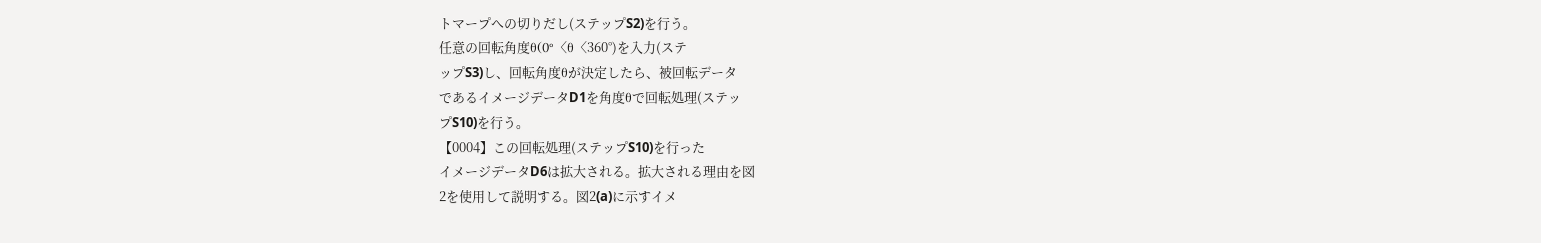トマープへの切りだし(ステップS2)を行う。
任意の回転角度θ(0°〈θ〈360°)を入力(ステ
ップS3)し、回転角度θが決定したら、被回転データ
であるイメージデータD1を角度θで回転処理(ステッ
プS10)を行う。
【0004】この回転処理(ステップS10)を行った
イメージデータD6は拡大される。拡大される理由を図
2を使用して説明する。図2(a)に示すイメ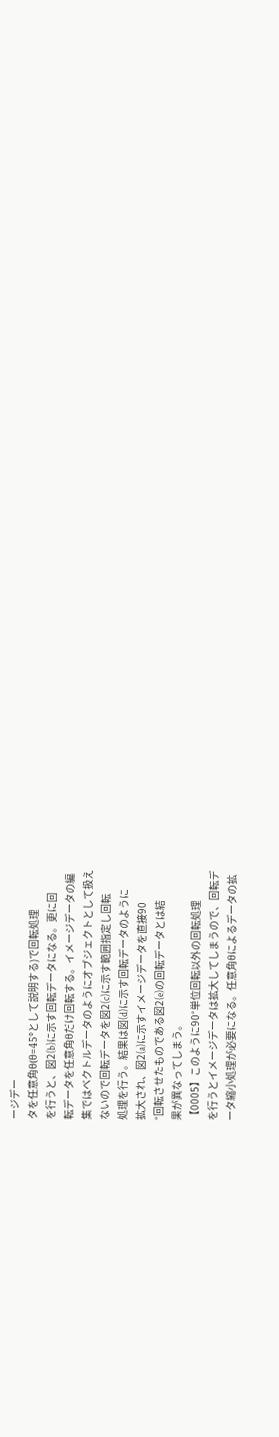ージデー
タを任意角θ(θ=45°として説明する)で回転処理
を行うと、図2(b)に示す回転データになる。更に回
転データを任意角θだけ回転する。イメージデータの編
集ではベクトルデータのようにオブジェクトとして扱え
ないので回転データを図2(c)に示す範囲指定し回転
処理を行う。結果は図(d)に示す回転データのように
拡大され、図2(a)に示すイメージデータを直接90
°回転させたものである図2(e)の回転データとは結
果が異なってしまう。
【0005】このように90°単位回転以外の回転処理
を行うとイメージデータは拡大してしまうので、回転デ
ータ縮小処理が必要になる。任意角θによるデータの拡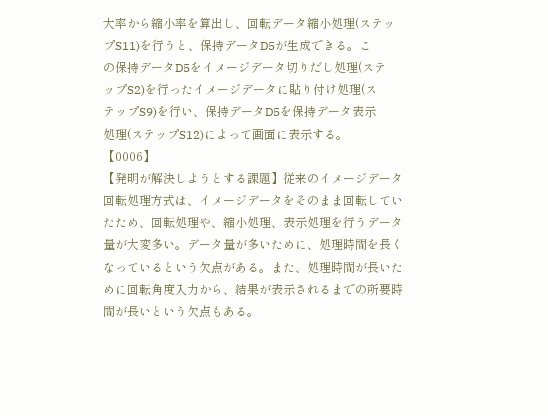大率から縮小率を算出し、回転データ縮小処理(ステッ
プS11)を行うと、保持データD5が生成できる。こ
の保持データD5をイメージデータ切りだし処理(ステ
ップS2)を行ったイメージデータに貼り付け処理(ス
テップS9)を行い、保持データD5を保持データ表示
処理(ステップS12)によって画面に表示する。
【0006】
【発明が解決しようとする課題】従来のイメージデータ
回転処理方式は、イメージデータをそのまま回転してい
たため、回転処理や、縮小処理、表示処理を行うデータ
量が大変多い。データ量が多いために、処理時間を長く
なっているという欠点がある。また、処理時間が長いた
めに回転角度入力から、結果が表示されるまでの所要時
間が長いという欠点もある。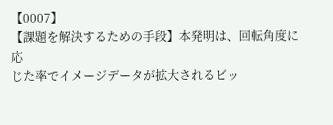【0007】
【課題を解決するための手段】本発明は、回転角度に応
じた率でイメージデータが拡大されるビッ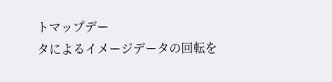トマップデー
タによるイメージデータの回転を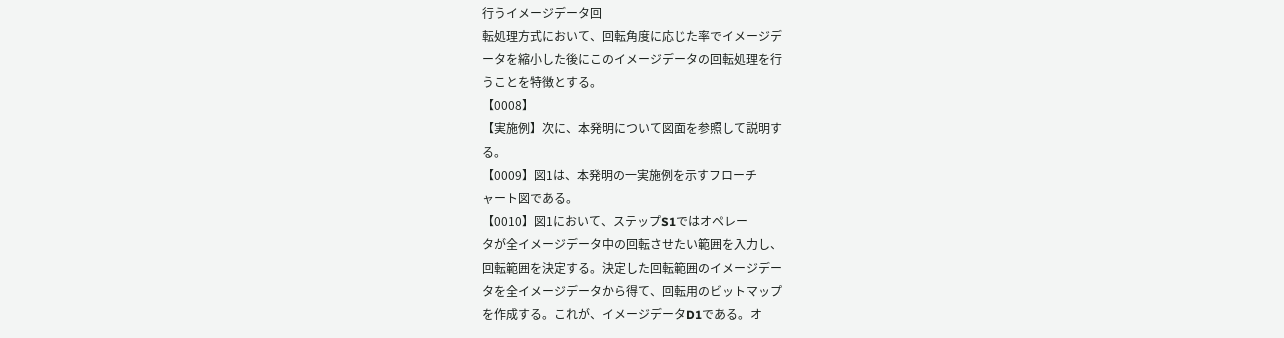行うイメージデータ回
転処理方式において、回転角度に応じた率でイメージデ
ータを縮小した後にこのイメージデータの回転処理を行
うことを特徴とする。
【0008】
【実施例】次に、本発明について図面を参照して説明す
る。
【0009】図1は、本発明の一実施例を示すフローチ
ャート図である。
【0010】図1において、ステップS1ではオペレー
タが全イメージデータ中の回転させたい範囲を入力し、
回転範囲を決定する。決定した回転範囲のイメージデー
タを全イメージデータから得て、回転用のビットマップ
を作成する。これが、イメージデータD1である。オ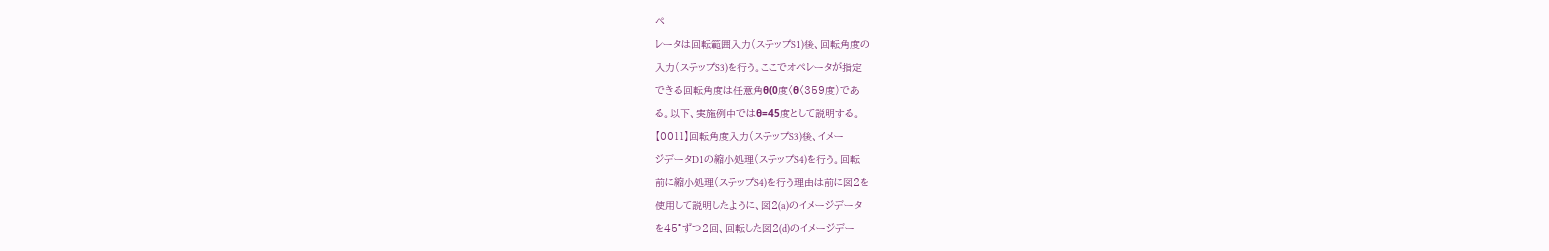ペ
レータは回転範囲入力(ステップS1)後、回転角度の
入力(ステップS3)を行う。ここでオペレータが指定
できる回転角度は任意角θ(0度〈θ〈359度)であ
る。以下、実施例中ではθ=45度として説明する。
【0011】回転角度入力(ステップS3)後、イメー
ジデータD1の縮小処理(ステップS4)を行う。回転
前に縮小処理(ステップS4)を行う理由は前に図2を
使用して説明したように、図2(a)のイメージデータ
を45°ずつ2回、回転した図2(d)のイメージデー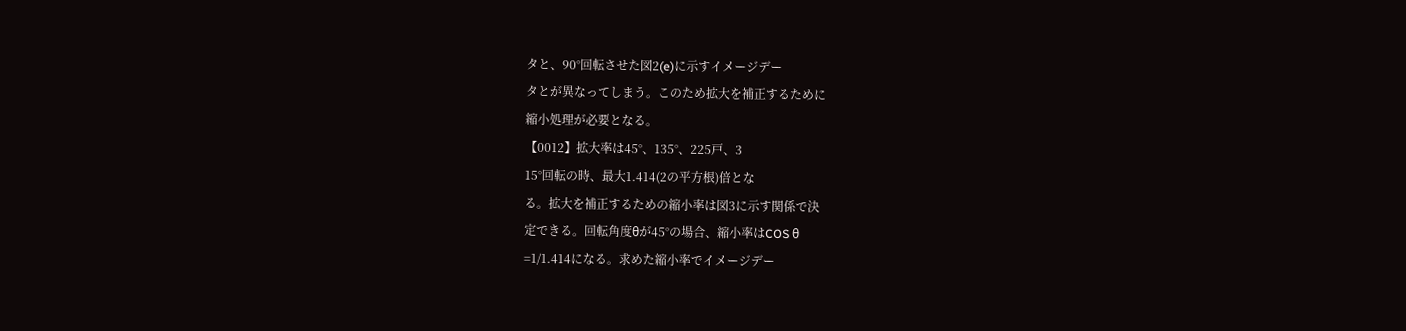タと、90°回転させた図2(e)に示すイメージデー
タとが異なってしまう。このため拡大を補正するために
縮小処理が必要となる。
【0012】拡大率は45°、135°、225戸、3
15°回転の時、最大1.414(2の平方根)倍とな
る。拡大を補正するための縮小率は図3に示す関係で決
定できる。回転角度θが45°の場合、縮小率はCOS θ
=1/1.414になる。求めた縮小率でイメージデー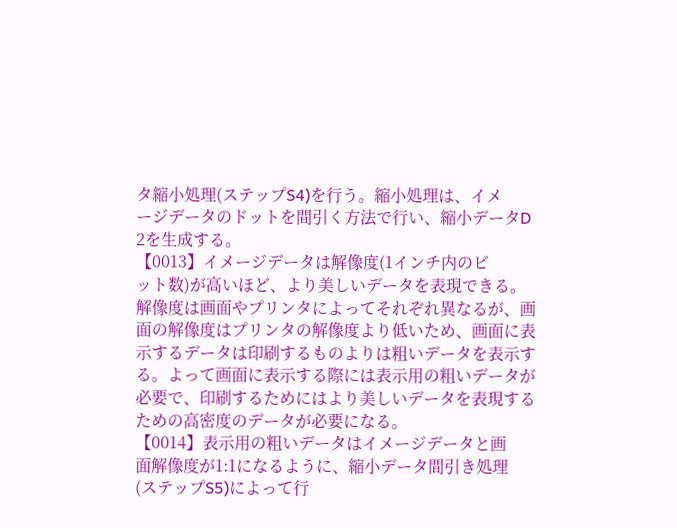タ縮小処理(ステップS4)を行う。縮小処理は、イメ
ージデータのドットを間引く方法で行い、縮小データD
2を生成する。
【0013】イメージデータは解像度(1インチ内のビ
ット数)が高いほど、より美しいデータを表現できる。
解像度は画面やプリンタによってそれぞれ異なるが、画
面の解像度はプリンタの解像度より低いため、画面に表
示するデータは印刷するものよりは粗いデータを表示す
る。よって画面に表示する際には表示用の粗いデータが
必要で、印刷するためにはより美しいデータを表現する
ための高密度のデータが必要になる。
【0014】表示用の粗いデータはイメージデータと画
面解像度が1:1になるように、縮小データ間引き処理
(ステップS5)によって行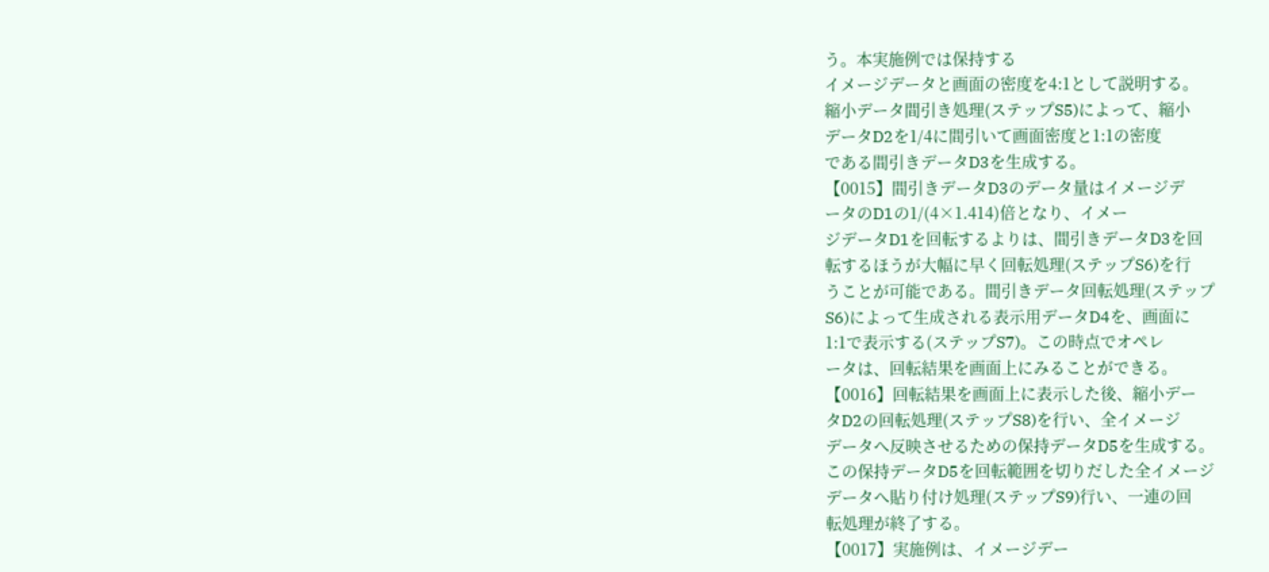う。本実施例では保持する
イメージデータと画面の密度を4:1として説明する。
縮小データ間引き処理(ステップS5)によって、縮小
データD2を1/4に間引いて画面密度と1:1の密度
である間引きデータD3を生成する。
【0015】間引きデータD3のデータ量はイメージデ
ータのD1の1/(4×1.414)倍となり、イメー
ジデータD1を回転するよりは、間引きデータD3を回
転するほうが大幅に早く回転処理(ステップS6)を行
うことが可能である。間引きデータ回転処理(ステップ
S6)によって生成される表示用データD4を、画面に
1:1で表示する(ステップS7)。この時点でオペレ
ータは、回転結果を画面上にみることができる。
【0016】回転結果を画面上に表示した後、縮小デー
タD2の回転処理(ステップS8)を行い、全イメージ
データへ反映させるための保持データD5を生成する。
この保持データD5を回転範囲を切りだした全イメージ
データへ貼り付け処理(ステップS9)行い、一連の回
転処理が終了する。
【0017】実施例は、イメージデー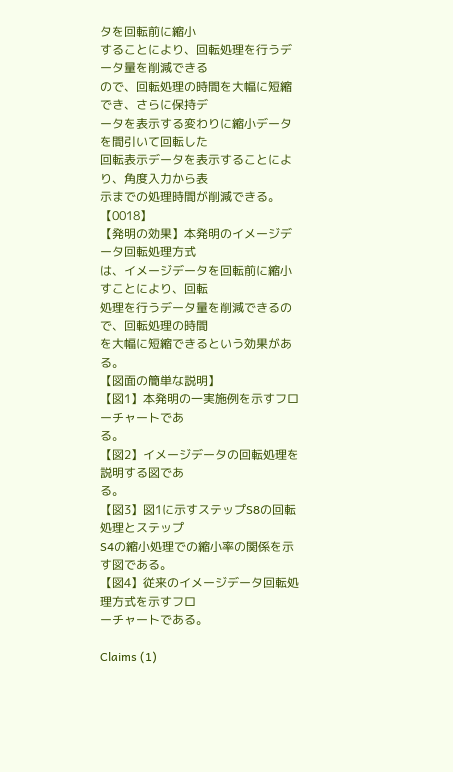タを回転前に縮小
することにより、回転処理を行うデータ量を削減できる
ので、回転処理の時間を大幅に短縮でき、さらに保持デ
ータを表示する変わりに縮小データを間引いて回転した
回転表示データを表示することにより、角度入力から表
示までの処理時間が削減できる。
【0018】
【発明の効果】本発明のイメージデータ回転処理方式
は、イメージデータを回転前に縮小すことにより、回転
処理を行うデータ量を削減できるので、回転処理の時間
を大幅に短縮できるという効果がある。
【図面の簡単な説明】
【図1】本発明の一実施例を示すフローチャートであ
る。
【図2】イメージデータの回転処理を説明する図であ
る。
【図3】図1に示すステップS8の回転処理とステップ
S4の縮小処理での縮小率の関係を示す図である。
【図4】従来のイメージデータ回転処理方式を示すフロ
ーチャートである。

Claims (1)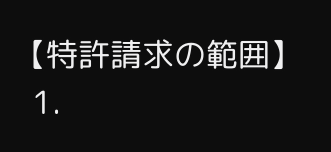【特許請求の範囲】
  1.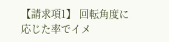【請求項1】 回転角度に応じた率でイメ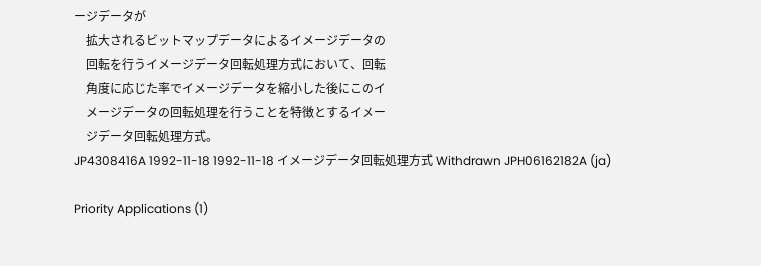ージデータが
    拡大されるビットマップデータによるイメージデータの
    回転を行うイメージデータ回転処理方式において、回転
    角度に応じた率でイメージデータを縮小した後にこのイ
    メージデータの回転処理を行うことを特徴とするイメー
    ジデータ回転処理方式。
JP4308416A 1992-11-18 1992-11-18 イメージデータ回転処理方式 Withdrawn JPH06162182A (ja)

Priority Applications (1)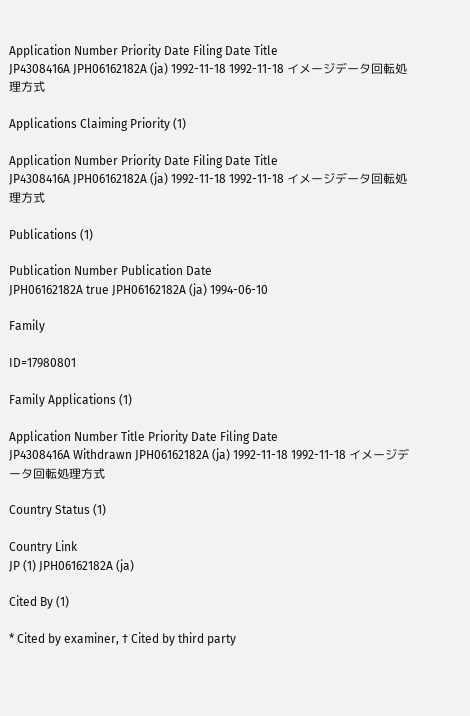Application Number Priority Date Filing Date Title
JP4308416A JPH06162182A (ja) 1992-11-18 1992-11-18 イメージデータ回転処理方式

Applications Claiming Priority (1)

Application Number Priority Date Filing Date Title
JP4308416A JPH06162182A (ja) 1992-11-18 1992-11-18 イメージデータ回転処理方式

Publications (1)

Publication Number Publication Date
JPH06162182A true JPH06162182A (ja) 1994-06-10

Family

ID=17980801

Family Applications (1)

Application Number Title Priority Date Filing Date
JP4308416A Withdrawn JPH06162182A (ja) 1992-11-18 1992-11-18 イメージデータ回転処理方式

Country Status (1)

Country Link
JP (1) JPH06162182A (ja)

Cited By (1)

* Cited by examiner, † Cited by third party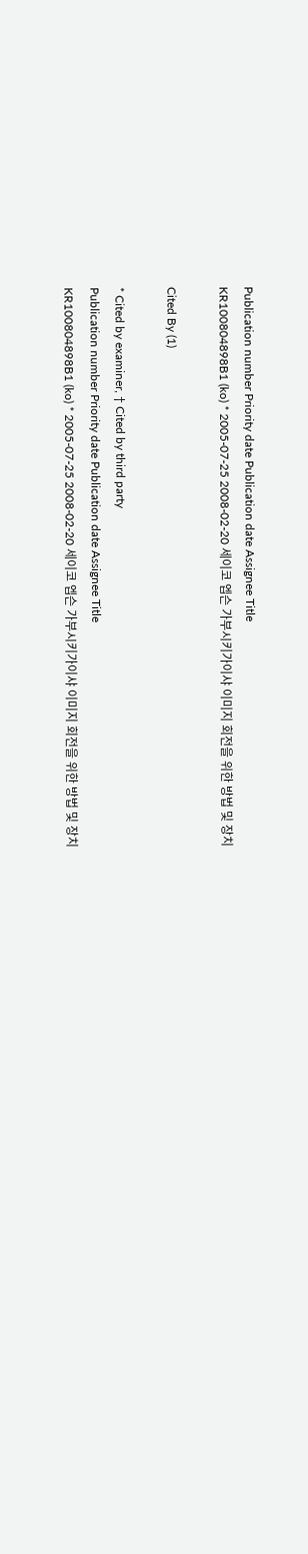Publication number Priority date Publication date Assignee Title
KR100804898B1 (ko) * 2005-07-25 2008-02-20 세이코 엡슨 가부시키가이샤 이미지 회전을 위한 방법 및 장치

Cited By (1)

* Cited by examiner, † Cited by third party
Publication number Priority date Publication date Assignee Title
KR100804898B1 (ko) * 2005-07-25 2008-02-20 세이코 엡슨 가부시키가이샤 이미지 회전을 위한 방법 및 장치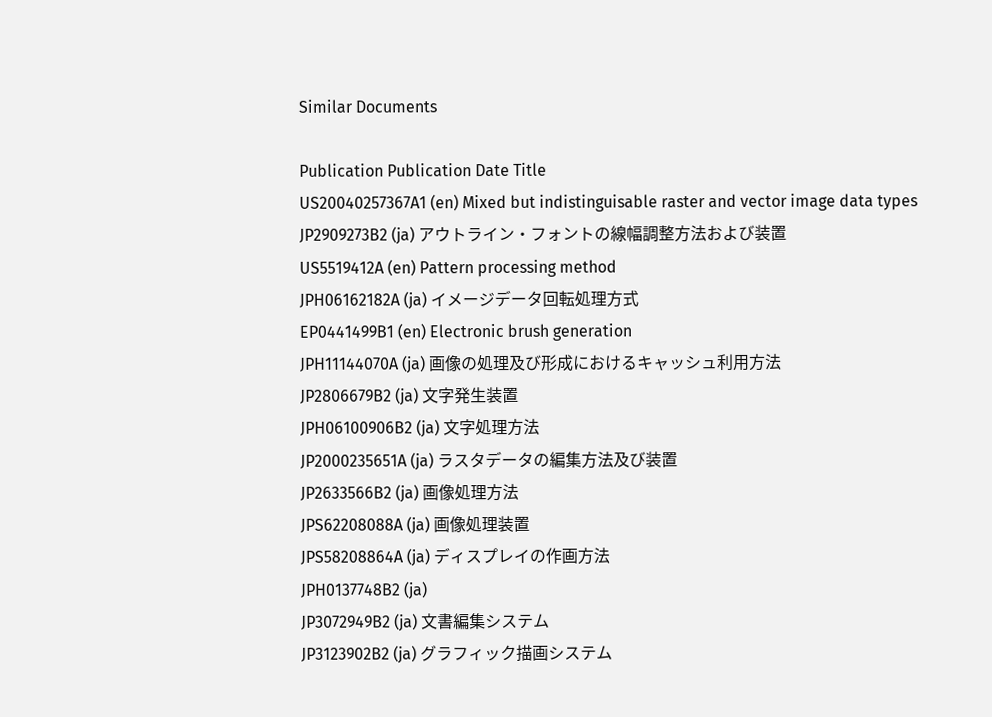Similar Documents

Publication Publication Date Title
US20040257367A1 (en) Mixed but indistinguisable raster and vector image data types
JP2909273B2 (ja) アウトライン・フォントの線幅調整方法および装置
US5519412A (en) Pattern processing method
JPH06162182A (ja) イメージデータ回転処理方式
EP0441499B1 (en) Electronic brush generation
JPH11144070A (ja) 画像の処理及び形成におけるキャッシュ利用方法
JP2806679B2 (ja) 文字発生装置
JPH06100906B2 (ja) 文字処理方法
JP2000235651A (ja) ラスタデータの編集方法及び装置
JP2633566B2 (ja) 画像処理方法
JPS62208088A (ja) 画像処理装置
JPS58208864A (ja) ディスプレイの作画方法
JPH0137748B2 (ja)
JP3072949B2 (ja) 文書編集システム
JP3123902B2 (ja) グラフィック描画システム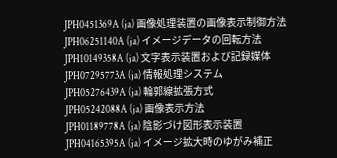JPH0451369A (ja) 画像処理装置の画像表示制御方法
JPH06251140A (ja) イメージデータの回転方法
JPH10149358A (ja) 文字表示装置および記録媒体
JPH07295773A (ja) 情報処理システム
JPH05276439A (ja) 輪郭線拡張方式
JPH05242088A (ja) 画像表示方法
JPH01189778A (ja) 陰影づけ図形表示装置
JPH04165395A (ja) イメージ拡大時のゆがみ補正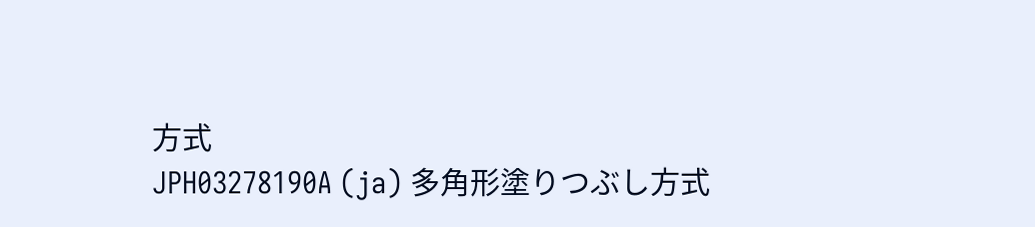方式
JPH03278190A (ja) 多角形塗りつぶし方式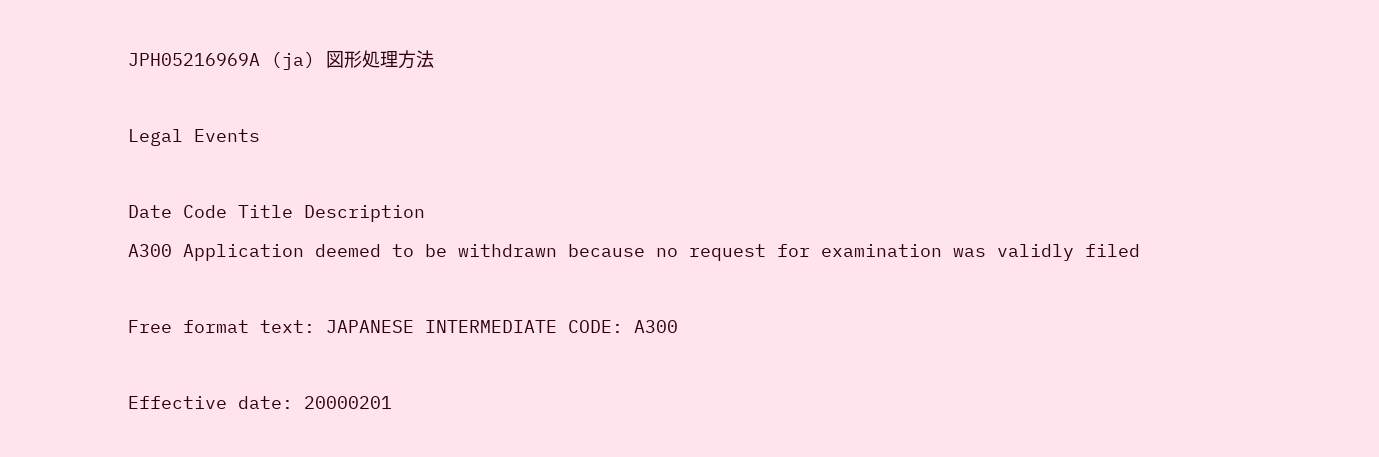JPH05216969A (ja) 図形処理方法

Legal Events

Date Code Title Description
A300 Application deemed to be withdrawn because no request for examination was validly filed

Free format text: JAPANESE INTERMEDIATE CODE: A300

Effective date: 20000201